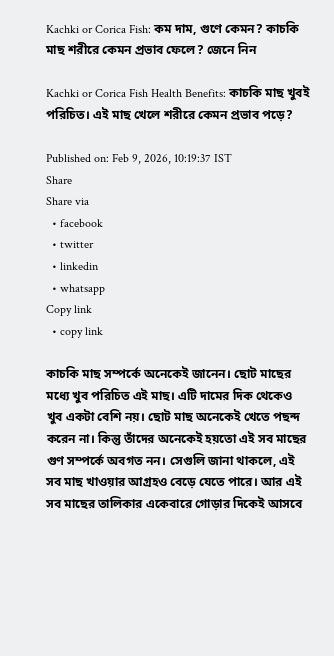Kachki or Corica Fish: কম দাম, গুণে কেমন? কাচকি মাছ শরীরে কেমন প্রভাব ফেলে? জেনে নিন

Kachki or Corica Fish Health Benefits: কাচকি মাছ খুবই পরিচিত। এই মাছ খেলে শরীরে কেমন প্রভাব পড়ে?

Published on: Feb 9, 2026, 10:19:37 IST
Share
Share via
  • facebook
  • twitter
  • linkedin
  • whatsapp
Copy link
  • copy link

কাচকি মাছ সম্পর্কে অনেকেই জানেন। ছোট মাছের মধ্যে খুব পরিচিত এই মাছ। এটি দামের দিক থেকেও খুব একটা বেশি নয়। ছোট মাছ অনেকেই খেতে পছন্দ করেন না। কিন্তু তাঁদের অনেকেই হয়তো এই সব মাছের গুণ সম্পর্কে অবগত নন। সেগুলি জানা থাকলে, এই সব মাছ খাওয়ার আগ্রহও বেড়ে যেতে পারে। আর এই সব মাছের তালিকার একেবারে গোড়ার দিকেই আসবে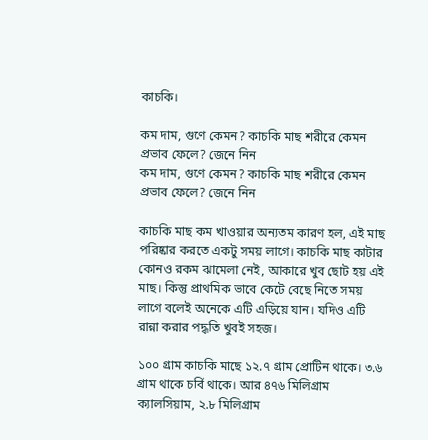কাচকি।

কম দাম, গুণে কেমন? কাচকি মাছ শরীরে কেমন প্রভাব ফেলে? জেনে নিন
কম দাম, গুণে কেমন? কাচকি মাছ শরীরে কেমন প্রভাব ফেলে? জেনে নিন

কাচকি মাছ কম খাওয়ার অন্যতম কারণ হল, এই মাছ পরিষ্কার করতে একটু সময় লাগে। কাচকি মাছ কাটার কোনও রকম ঝামেলা নেই, আকারে খুব ছোট হয় এই মাছ। কিন্তু প্রাথমিক ভাবে কেটে বেছে নিতে সময় লাগে বলেই অনেকে এটি এড়িয়ে যান। যদিও এটি রান্না করার পদ্ধতি খুবই সহজ।

১০০ গ্রাম কাচকি মাছে ১২.৭ গ্রাম প্রোটিন থাকে। ৩.৬ গ্রাম থাকে চর্বি থাকে। আর ৪৭৬ মিলিগ্রাম ক্যালসিয়াম, ২.৮ মিলিগ্রাম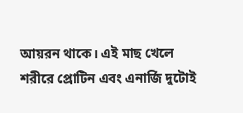আয়রন থাকে। এই মাছ খেলে শরীরে প্রোটিন এবং এনার্জি দুটোই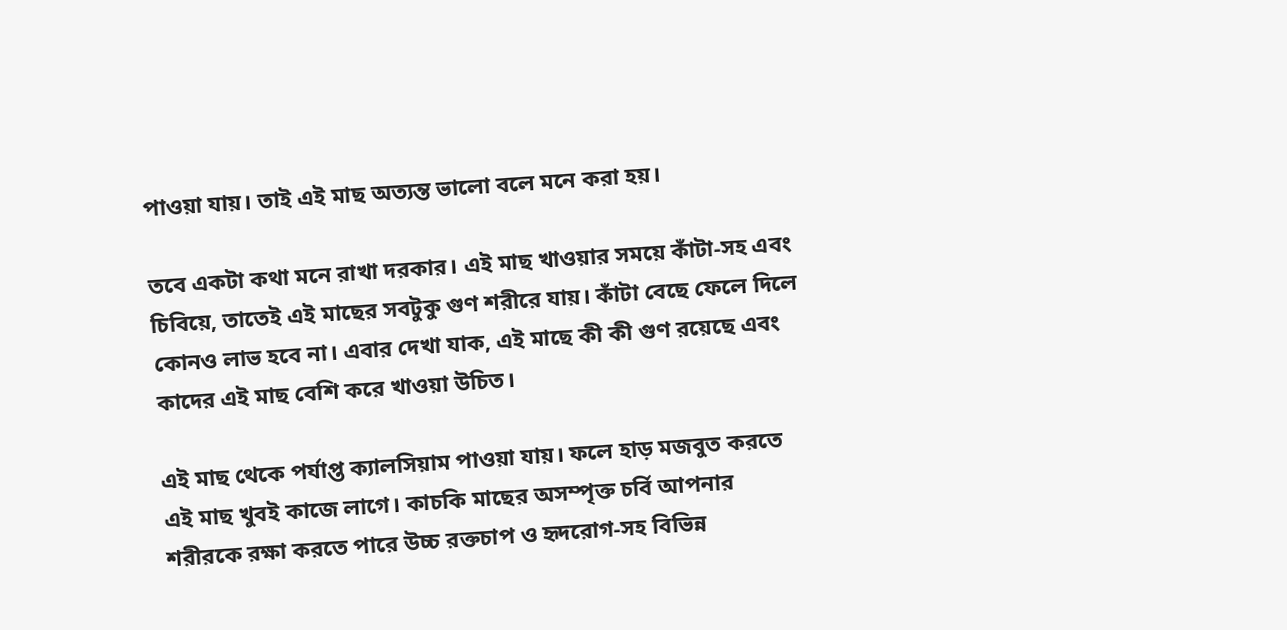পাওয়া যায়। তাই এই মাছ অত্যন্ত ভালো বলে মনে করা হয়।

তবে একটা কথা মনে রাখা দরকার। এই মাছ খাওয়ার সময়ে কাঁটা-সহ এবং চিবিয়ে, তাতেই এই মাছের সবটুকু গুণ শরীরে যায়। কাঁটা বেছে ফেলে দিলে কোনও লাভ হবে না। এবার দেখা যাক, এই মাছে কী কী গুণ রয়েছে এবং কাদের এই মাছ বেশি করে খাওয়া উচিত।

এই মাছ থেকে পর্যাপ্ত ক্যালসিয়াম পাওয়া যায়। ফলে হাড় মজবুত করতে এই মাছ খুবই কাজে লাগে। কাচকি মাছের অসম্পৃক্ত চর্বি আপনার শরীরকে রক্ষা করতে পারে উচ্চ রক্তচাপ ও হৃদরোগ-সহ বিভিন্ন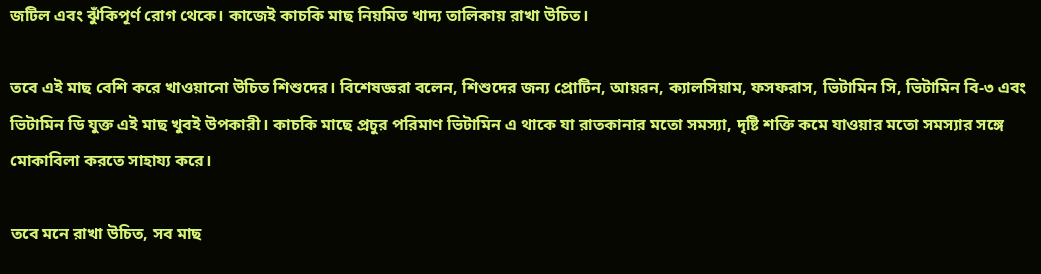জটিল এবং ঝুঁকিপূর্ণ রোগ থেকে। কাজেই কাচকি মাছ নিয়মিত খাদ্য তালিকায় রাখা উচিত।

তবে এই মাছ বেশি করে খাওয়ানো উচিত শিশুদের। বিশেষজ্ঞরা বলেন, শিশুদের জন্য প্রোটিন, আয়রন, ক্যালসিয়াম, ফসফরাস, ভিটামিন সি, ভিটামিন বি-৩ এবং ভিটামিন ডি যুক্ত এই মাছ খুবই উপকারী। কাচকি মাছে প্রচুর পরিমাণ ভিটামিন এ থাকে যা রাতকানার মতো সমস্যা, দৃষ্টি শক্তি কমে যাওয়ার মতো সমস্যার সঙ্গে মোকাবিলা করতে সাহায্য করে।

তবে মনে রাখা উচিত, সব মাছ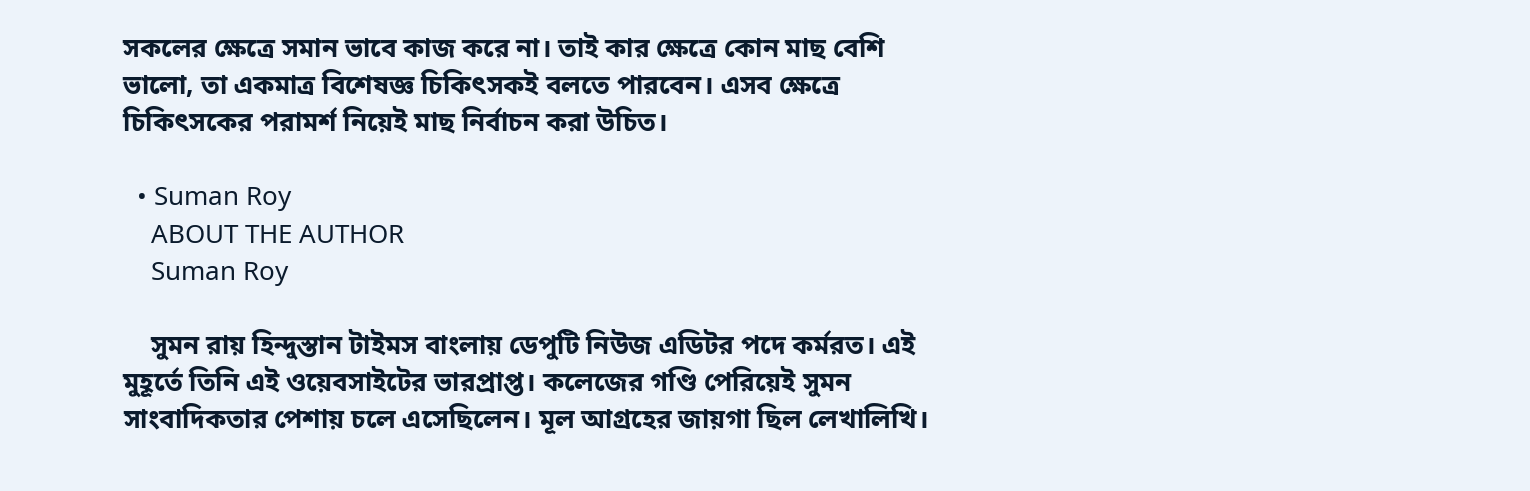সকলের ক্ষেত্রে সমান ভাবে কাজ করে না। তাই কার ক্ষেত্রে কোন মাছ বেশি ভালো, তা একমাত্র বিশেষজ্ঞ চিকিৎসকই বলতে পারবেন। এসব ক্ষেত্রে চিকিৎসকের পরামর্শ নিয়েই মাছ নির্বাচন করা উচিত।

  • Suman Roy
    ABOUT THE AUTHOR
    Suman Roy

    সুমন রায় হিন্দুস্তান টাইমস বাংলায় ডেপুটি নিউজ এডিটর পদে কর্মরত। এই মুহূর্তে তিনি এই ওয়েবসাইটের ভারপ্রাপ্ত। কলেজের গণ্ডি পেরিয়েই সুমন সাংবাদিকতার পেশায় চলে এসেছিলেন। মূল আগ্রহের জায়গা ছিল লেখালিখি।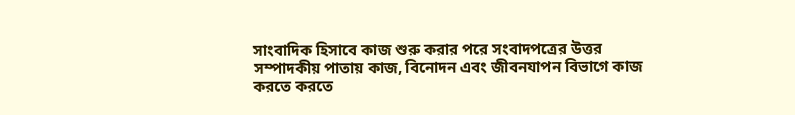সাংবাদিক হিসাবে কাজ শুরু করার পরে সংবাদপত্রের উত্তর সম্পাদকীয় পাতায় কাজ, বিনোদন এবং জীবনযাপন বিভাগে কাজ করতে করতে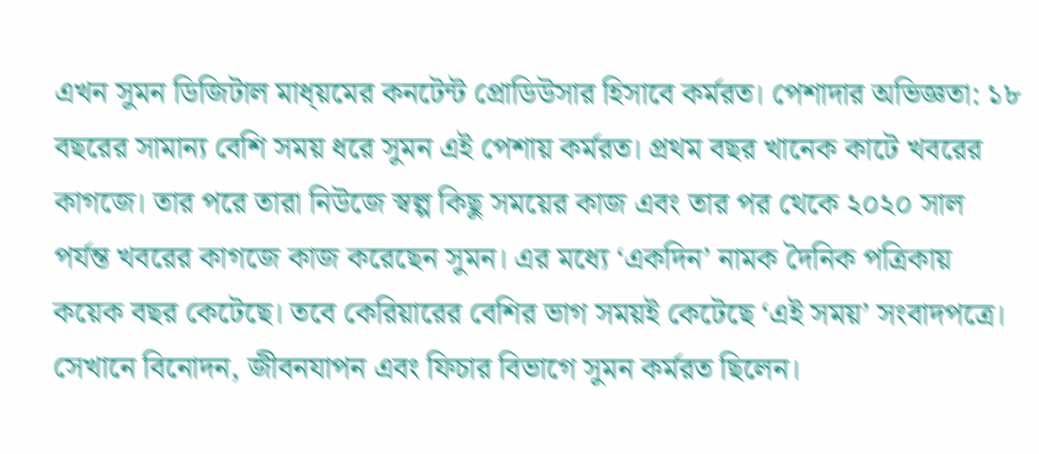এখন সুমন ডিজিটাল মাধ্য়মের কনটেন্ট প্রোডিউসার হিসাবে কর্মরত। পেশাদার অভিজ্ঞতা: ১৮ বছরের সামান্য বেশি সময় ধরে সুমন এই পেশায় কর্মরত। প্রথম বছর খানেক কাটে খবরের কাগজে। তার পরে তারা নিউজে স্বল্প কিছু সময়ের কাজ এবং তার পর থেকে ২০২০ সাল পর্যন্ত খবরের কাগজে কাজ করেছেন সুমন। এর মধ্যে ‘একদিন’ নামক দৈনিক পত্রিকায় কয়েক বছর কেটেছে। তবে কেরিয়ারের বেশির ভাগ সময়ই কেটেছে ‘এই সময়’ সংবাদপত্রে। সেখানে বিনোদন, জীবনযাপন এবং ফিচার বিভাগে সুমন কর্মরত ছিলেন।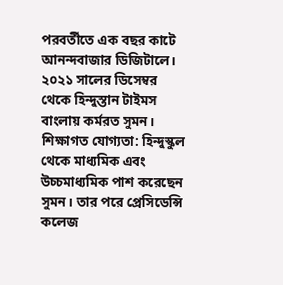পরবর্তীতে এক বছর কাটে আনন্দবাজার ডিজিটালে। ২০২১ সালের ডিসেম্বর থেকে হিন্দুস্তান টাইমস বাংলায় কর্মরত সুমন। শিক্ষাগত যোগ্যতা: হিন্দুস্কুল থেকে মাধ্যমিক এবং উচ্চমাধ্যমিক পাশ করেছেন সুমন। তার পরে প্রেসিডেন্সি কলেজ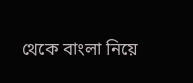থেকে বাংলা নিয়ে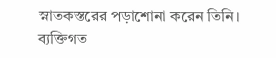স্নাতকস্তরের পড়াশোনা করেন তিনি। ব্যক্তিগত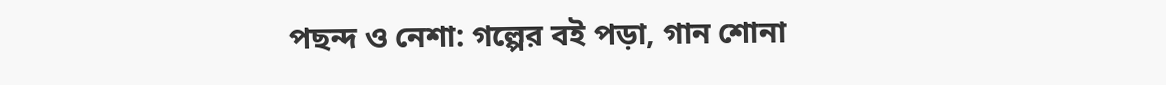পছন্দ ও নেশা: গল্পের বই পড়া, গান শোনা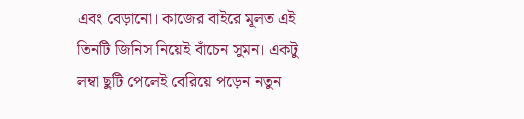এবং বেড়ানো। কাজের বাইরে মূলত এই তিনটি জিনিস নিয়েই বাঁচেন সুমন। একটু লম্বা ছুটি পেলেই বেরিয়ে পড়েন নতুন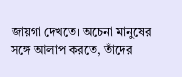জায়গা দেখতে। অচেনা মানুষের সঙ্গে আলাপ করতে, তাঁদের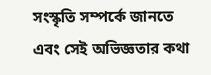সংস্কৃতি সম্পর্কে জানতে এবং সেই অভিজ্ঞতার কথা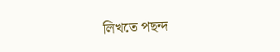লিখতে পছন্দ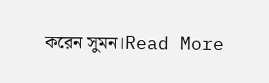করেন সুমন।Read More